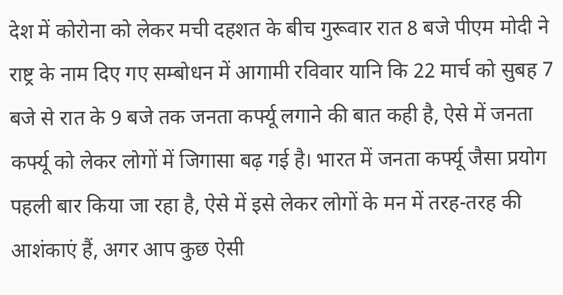देश में कोरोना को लेकर मची दहशत के बीच गुरूवार रात 8 बजे पीएम मोदी ने राष्ट्र के नाम दिए गए सम्बोधन में आगामी रविवार यानि कि 22 मार्च को सुबह 7 बजे से रात के 9 बजे तक जनता कर्फ्यू लगाने की बात कही है, ऐसे में जनता कर्फ्यू को लेकर लोगों में जिगासा बढ़ गई है। भारत में जनता कर्फ्यू जैसा प्रयोग पहली बार किया जा रहा है, ऐसे में इसे लेकर लोगों के मन में तरह-तरह की आशंकाएं हैं, अगर आप कुछ ऐसी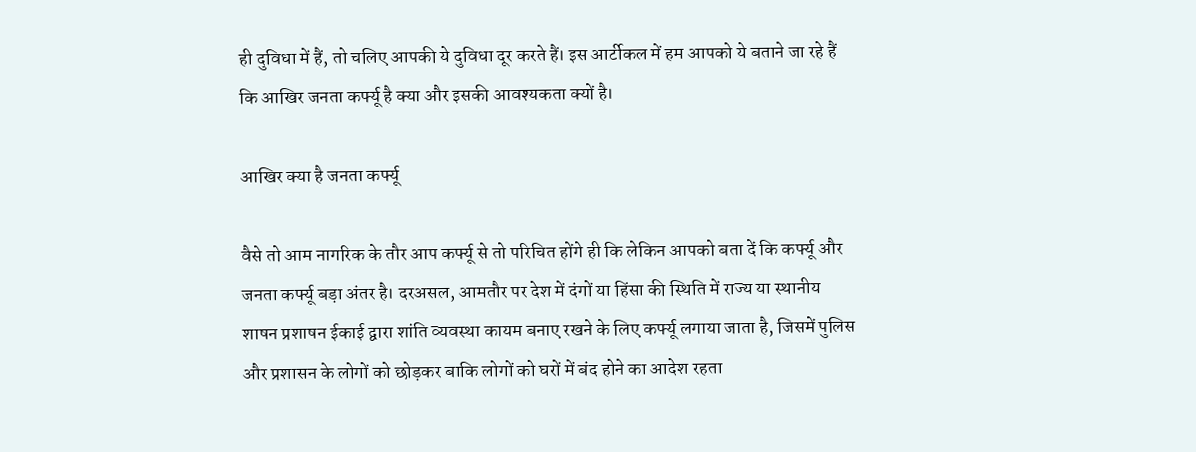ही दुविधा में हैं, तो चलिए आपकी ये दुविधा दूर करते हैं। इस आर्टीकल में हम आपको ये बताने जा रहे हैं कि आखिर जनता कर्फ्यू है क्या और इसकी आवश्यकता क्यों है।

आखिर क्या है जनता कर्फ्यू

वैसे तो आम नागरिक के तौर आप कर्फ्यू से तो परिचित होंगे ही कि लेकिन आपको बता दें कि कर्फ्यू और जनता कर्फ्यू बड़ा अंतर है। दरअसल, आमतौर पर देश में दंगों या हिंसा की स्थिति में राज्य या स्थानीय शाषन प्रशाषन ईकाई द्वारा शांति व्यवस्था कायम बनाए रखने के लिए कर्फ्यू लगाया जाता है, जिसमें पुलिस और प्रशासन के लोगों को छोड़कर बाकि लोगों को घरों में बंद होने का आदेश रहता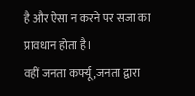है और ऐसा न करने पर सजा का प्रावधान होता है।
वहीं जनता कर्फ्यू ,जनता द्वारा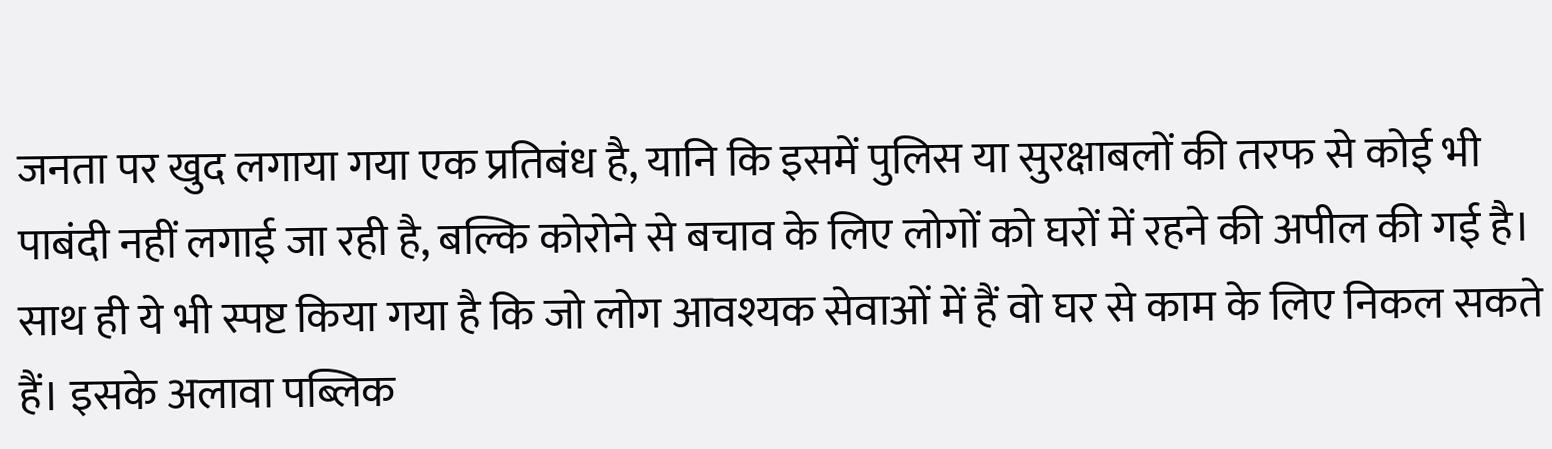जनता पर खुद लगाया गया एक प्रतिबंध है, यानि कि इसमें पुलिस या सुरक्षाबलों की तरफ से कोई भी पाबंदी नहीं लगाई जा रही है, बल्कि कोरोने से बचाव के लिए लोगों को घरों में रहने की अपील की गई है। साथ ही ये भी स्पष्ट किया गया है कि जो लोग आवश्यक सेवाओं में हैं वो घर से काम के लिए निकल सकते हैं। इसके अलावा पब्लिक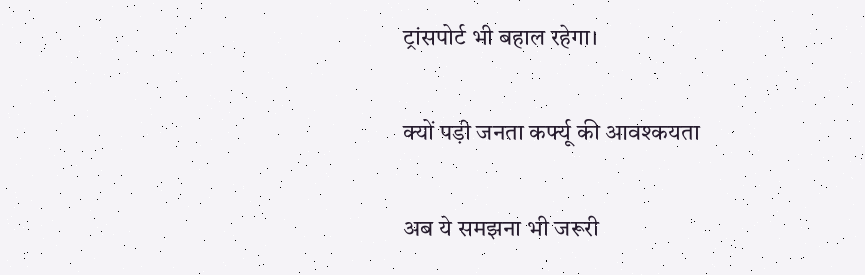ट्रांसपोर्ट भी बहाल रहेगा।

क्यों पड़ी जनता कर्फ्यू की आवश्कयता

अब ये समझना भी जरूरी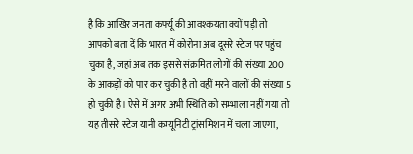है कि आखिर जनता कर्फ्यू की आवश्कयता क्यों पड़ी तो आपको बता दें कि भारत में कोरोना अब दूसरे स्टेज पर पहुंच चुका है, जहां अब तक इससे संक्रमित लोगों की संख्या 200 के आकड़ों को पार कर चुकी है तो वहीं मरने वालों की संख्या 5 हो चुकी है। ऐसे में अगर अभी स्थिति को सम्भाला नहीं गया तो यह तीसरे स्टेज यानी कम्यूनिटी ट्रांसमिशन में चला जाएगा,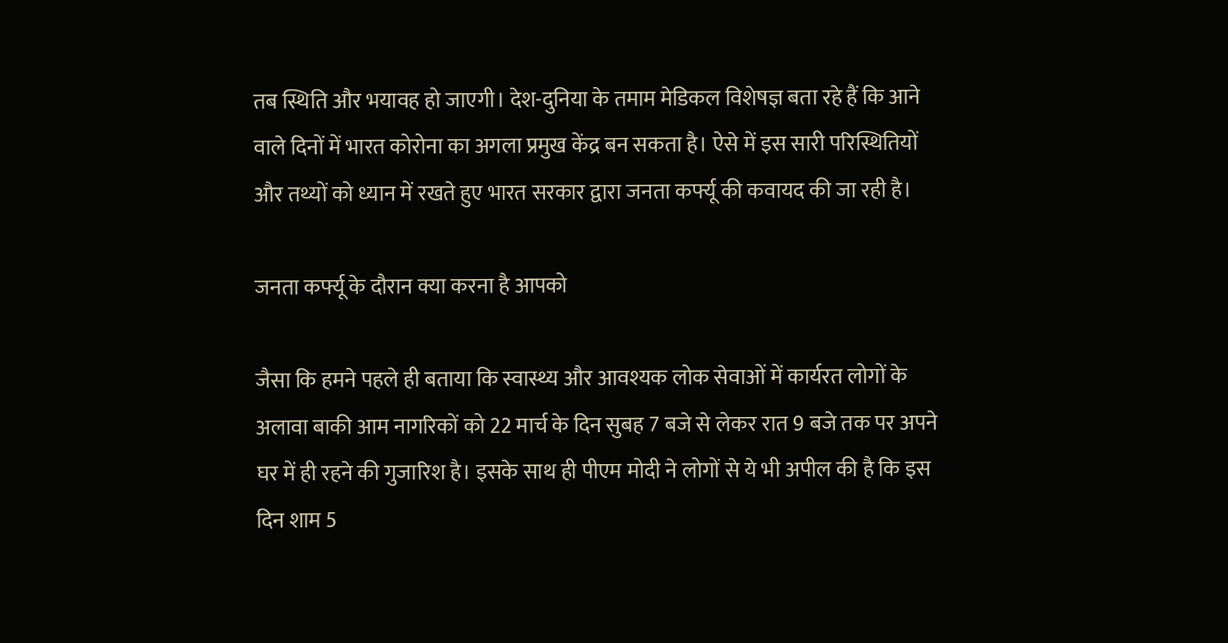तब स्थिति और भयावह हो जाएगी। देश-दुनिया के तमाम मेडिकल विशेषज्ञ बता रहे हैं कि आने वाले दिनों में भारत कोरोना का अगला प्रमुख केंद्र बन सकता है। ऐसे में इस सारी परिस्थितियों और तथ्यों को ध्यान में रखते हुए भारत सरकार द्वारा जनता कर्फ्यू की कवायद की जा रही है।

जनता कर्फ्यू के दौरान क्या करना है आपको

जैसा कि हमने पहले ही बताया कि स्वास्थ्य और आवश्यक लोक सेवाओं में कार्यरत लोगों के अलावा बाकी आम नागरिकों को 22 मार्च के दिन सुबह 7 बजे से लेकर रात 9 बजे तक पर अपने घर में ही रहने की गुजारिश है। इसके साथ ही पीएम मोदी ने लोगों से ये भी अपील की है कि इस दिन शाम 5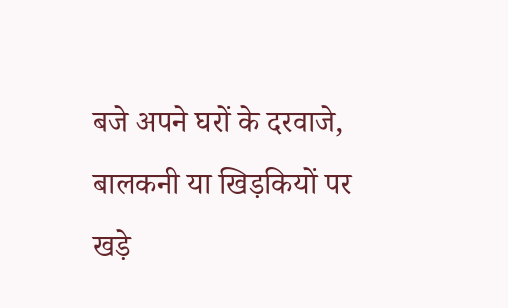बजे अपने घरों के दरवाजे, बालकनी या खिड़कियों पर खड़े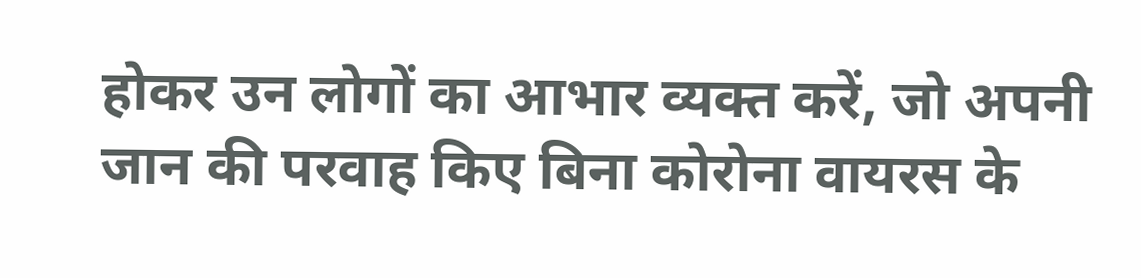होकर उन लोगों का आभार व्यक्त करें, जो अपनी जान की परवाह किए बिना कोरोना वायरस के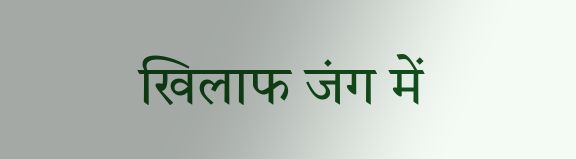खिलाफ जंग में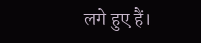लगे हुए हैं।